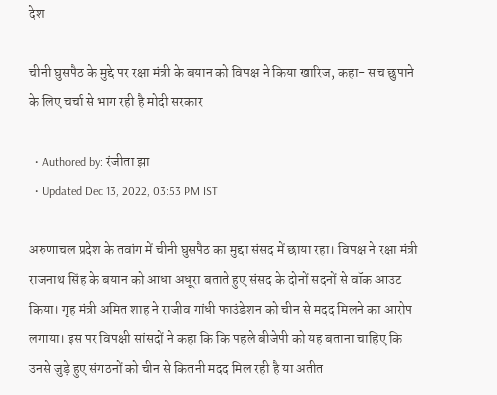देश

चीनी घुसपैठ के मुद्दे पर रक्षा मंत्री के बयान को विपक्ष ने किया खारिज, कहा- सच छुपाने के लिए चर्चा से भाग रही है मोदी सरकार

  • Authored by: रंजीता झा
  • Updated Dec 13, 2022, 03:53 PM IST

अरुणाचल प्रदेश के तवांग में चीनी घुसपैठ का मुद्दा संसद में छाया रहा। विपक्ष ने रक्षा मंत्री राजनाथ सिंह के बयान को आधा अधूरा बताते हुए संसद के दोनों सदनों से वॉक आउट किया। गृह मंत्री अमित शाह ने राजीव गांधी फाउंडेशन को चीन से मदद मिलने का आरोप लगाया। इस पर विपक्षी सांसदों ने कहा कि कि पहले बीजेपी को यह बताना चाहिए कि उनसे जुड़े हुए संगठनों को चीन से कितनी मदद मिल रही है या अतीत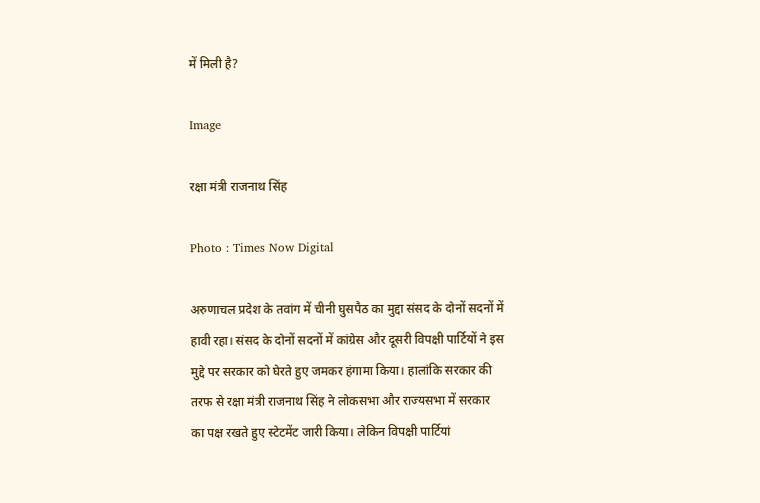में मिली है?

Image

रक्षा मंत्री राजनाथ सिंह

Photo : Times Now Digital

अरुणाचल प्रदेश के तवांग में चीनी घुसपैठ का मुद्दा संसद के दोनों सदनों में हावी रहा। संसद के दोनों सदनों में कांग्रेस और दूसरी विपक्षी पार्टियों ने इस मुद्दे पर सरकार को घेरते हुए जमकर हंगामा किया। हालांकि सरकार की तरफ से रक्षा मंत्री राजनाथ सिंह ने लोकसभा और राज्यसभा में सरकार का पक्ष रखते हुए स्टेटमेंट जारी किया। लेकिन विपक्षी पार्टियां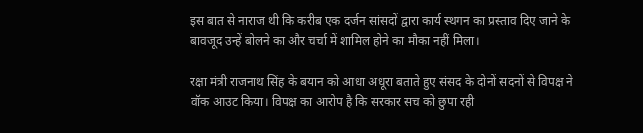इस बात से नाराज थी कि करीब एक दर्जन सांसदों द्वारा कार्य स्थगन का प्रस्ताव दिए जाने के बावजूद उन्हें बोलने का और चर्चा में शामिल होने का मौका नहीं मिला।

रक्षा मंत्री राजनाथ सिंह के बयान को आधा अधूरा बताते हुए संसद के दोनों सदनों से विपक्ष ने वॉक आउट किया। विपक्ष का आरोप है कि सरकार सच को छुपा रही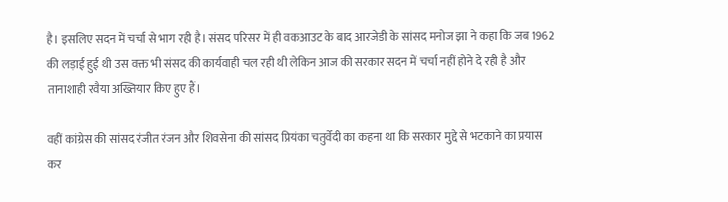है। इसलिए सदन में चर्चा से भाग रही है। संसद परिसर में ही वकआउट के बाद आरजेडी के सांसद मनोज झा ने कहा कि जब 1962 की लड़ाई हुई थी उस वक्त भी संसद की कार्यवाही चल रही थी लेकिन आज की सरकार सदन में चर्चा नहीं होने दे रही है और तानाशाही रवैया अख्तियार किए हुए हैं।

वहीं कांग्रेस की सांसद रंजीत रंजन और शिवसेना की सांसद प्रियंका चतुर्वेदी का कहना था कि सरकार मुद्दे से भटकाने का प्रयास कर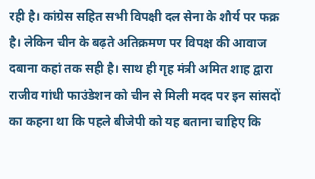रही है। कांग्रेस सहित सभी विपक्षी दल सेना के शौर्य पर फक्र है। लेकिन चीन के बढ़ते अतिक्रमण पर विपक्ष की आवाज दबाना कहां तक सही है। साथ ही गृह मंत्री अमित शाह द्वारा राजीव गांधी फाउंडेशन को चीन से मिली मदद पर इन सांसदों का कहना था कि पहले बीजेपी को यह बताना चाहिए कि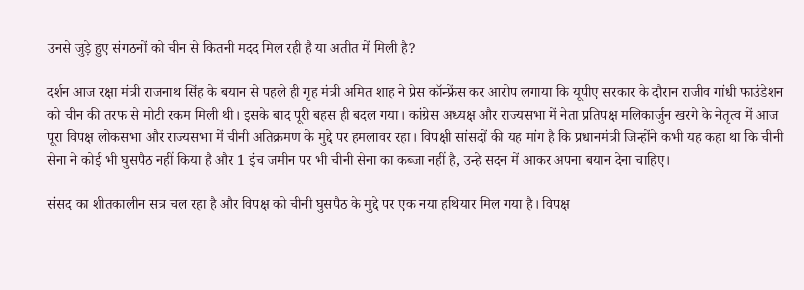उनसे जुड़े हुए संगठनों को चीन से कितनी मदद मिल रही है या अतीत में मिली है?

दर्शन आज रक्षा मंत्री राजनाथ सिंह के बयान से पहले ही गृह मंत्री अमित शाह ने प्रेस कॉन्फ्रेंस कर आरोप लगाया कि यूपीए सरकार के दौरान राजीव गांधी फाउंडेशन को चीन की तरफ से मोटी रकम मिली थी। इसके बाद पूरी बहस ही बदल गया। कांग्रेस अध्यक्ष और राज्यसभा में नेता प्रतिपक्ष मलिकार्जुन खरगे के नेतृत्व में आज पूरा विपक्ष लोकसभा और राज्यसभा में चीनी अतिक्रमण के मुद्दे पर हमलावर रहा। विपक्षी सांसदों की यह मांग है कि प्रधानमंत्री जिन्होंने कभी यह कहा था कि चीनी सेना ने कोई भी घुसपैठ नहीं किया है और 1 इंच जमीन पर भी चीनी सेना का कब्जा नहीं है, उन्हे सदन में आकर अपना बयान देना चाहिए।

संसद का शीतकालीन सत्र चल रहा है और विपक्ष को चीनी घुसपैठ के मुद्दे पर एक नया हथियार मिल गया है। विपक्ष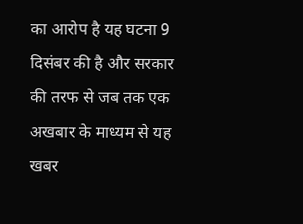का आरोप है यह घटना 9 दिसंबर की है और सरकार की तरफ से जब तक एक अखबार के माध्यम से यह खबर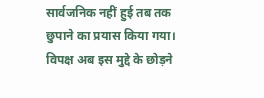सार्वजनिक नहीं हुई तब तक छुपाने का प्रयास किया गया। विपक्ष अब इस मुद्दे के छोड़ने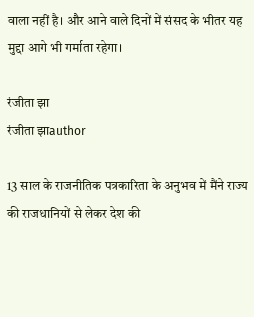वाला नहीं है। और आने वाले दिनों में संसद के भीतर यह मुद्दा आगे भी गर्माता रहेगा।

रंजीता झा
रंजीता झाauthor

13 साल के राजनीतिक पत्रकारिता के अनुभव में मैंने राज्य की राजधानियों से लेकर देश की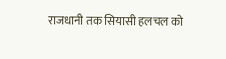राजधानी तक सियासी हलचल को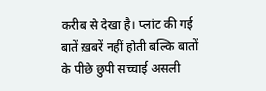करीब से देखा है। प्लांट की गई बातें ख़बरें नहीं होती बल्कि बातों के पीछे छुपी सच्चाई असली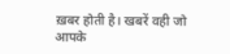ख़बर होती है। खबरें वही जो आपके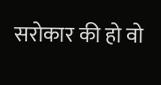सरोकार की हो वो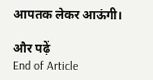आपतक लेकर आऊंगी।

और पढ़ें
End of Article